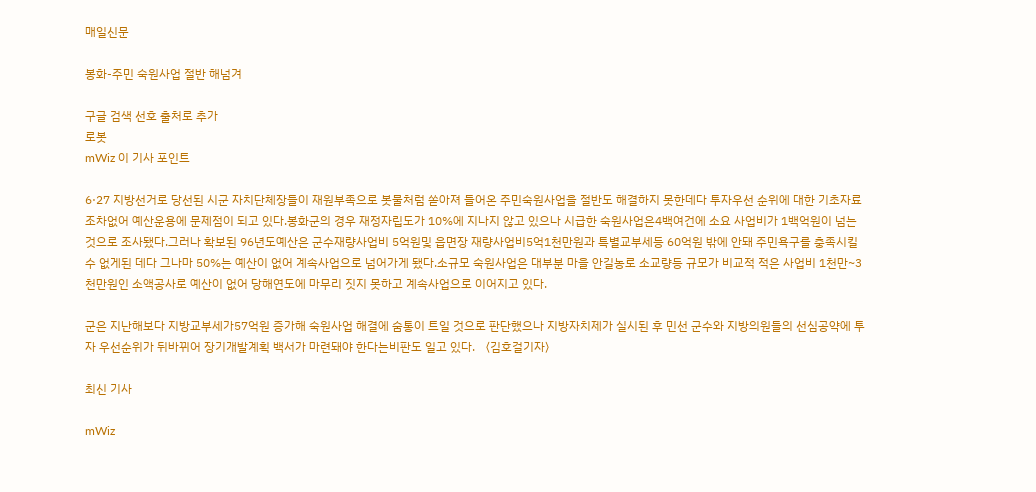매일신문

봉화-주민 숙원사업 절반 해넘겨

구글 검색 선호 출처로 추가
로봇
mWiz 이 기사 포인트

6·27 지방선거로 당선된 시군 자치단체장들이 재원부족으로 봇물처럼 쏟아져 들어온 주민숙원사업을 절반도 해결하지 못한데다 투자우선 순위에 대한 기초자료조차없어 예산운용에 문제점이 되고 있다.봉화군의 경우 재정자립도가 10%에 지나지 않고 있으나 시급한 숙원사업은4백여건에 소요 사업비가 1백억원이 넘는 것으로 조사됐다.그러나 확보된 96년도예산은 군수재량사업비 5억원및 읍면장 재량사업비5억1천만원과 특별교부세등 60억원 밖에 안돼 주민욕구를 충족시킬수 없게된 데다 그나마 50%는 예산이 없어 계속사업으로 넘어가게 됐다.소규모 숙원사업은 대부분 마을 안길농로 소교량등 규모가 비교적 적은 사업비 1천만~3천만원인 소액공사로 예산이 없어 당해연도에 마무리 짓지 못하고 계속사업으로 이어지고 있다.

군은 지난해보다 지방교부세가57억원 증가해 숙원사업 해결에 숨통이 트일 것으로 판단했으나 지방자치제가 실시된 후 민선 군수와 지방의원들의 선심공약에 투자 우선순위가 뒤바뀌어 장기개발계획 백서가 마련돼야 한다는비판도 일고 있다. 〈김호걸기자〉

최신 기사

mWiz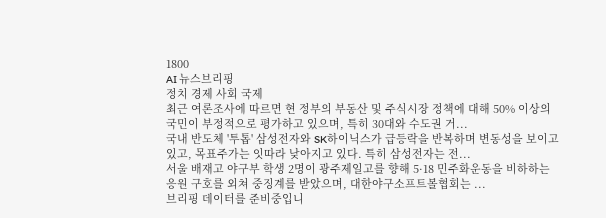1800
AI 뉴스브리핑
정치 경제 사회 국제
최근 여론조사에 따르면 현 정부의 부동산 및 주식시장 정책에 대해 50% 이상의 국민이 부정적으로 평가하고 있으며, 특히 30대와 수도권 거...
국내 반도체 '투톱' 삼성전자와 SK하이닉스가 급등락을 반복하며 변동성을 보이고 있고, 목표주가는 잇따라 낮아지고 있다. 특히 삼성전자는 전...
서울 배재고 야구부 학생 2명이 광주제일고를 향해 5·18 민주화운동을 비하하는 응원 구호를 외쳐 중징계를 받았으며, 대한야구소프트볼협회는 ...
브리핑 데이터를 준비중입니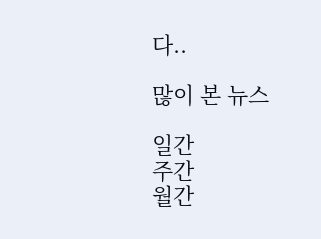다..

많이 본 뉴스

일간
주간
월간